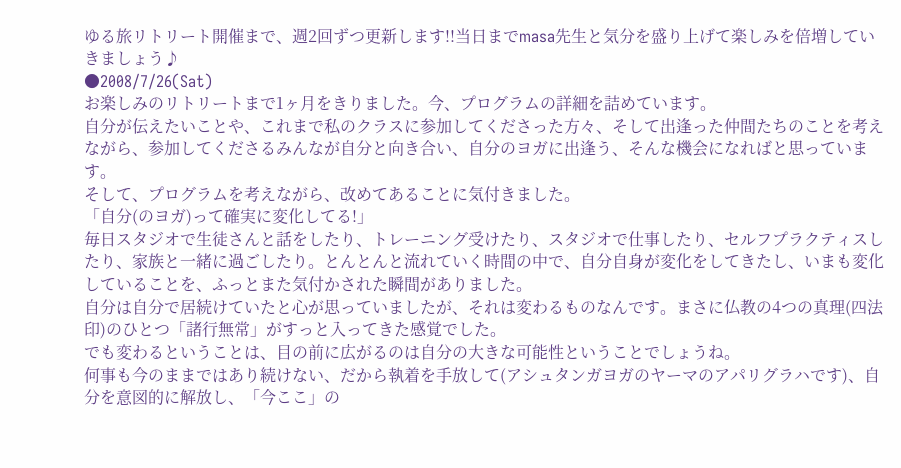ゆる旅リトリート開催まで、週2回ずつ更新します!!当日までmasa先生と気分を盛り上げて楽しみを倍増していきましょう♪
●2008/7/26(Sat)
お楽しみのリトリートまで1ヶ月をきりました。今、プログラムの詳細を詰めています。
自分が伝えたいことや、これまで私のクラスに参加してくださった方々、そして出逢った仲間たちのことを考えながら、参加してくださるみんなが自分と向き合い、自分のヨガに出逢う、そんな機会になればと思っています。
そして、プログラムを考えながら、改めてあることに気付きました。
「自分(のヨガ)って確実に変化してる!」
毎日スタジオで生徒さんと話をしたり、トレーニング受けたり、スタジオで仕事したり、セルフプラクティスしたり、家族と一緒に過ごしたり。とんとんと流れていく時間の中で、自分自身が変化をしてきたし、いまも変化していることを、ふっとまた気付かされた瞬間がありました。
自分は自分で居続けていたと心が思っていましたが、それは変わるものなんです。まさに仏教の4つの真理(四法印)のひとつ「諸行無常」がすっと入ってきた感覚でした。
でも変わるということは、目の前に広がるのは自分の大きな可能性ということでしょうね。
何事も今のままではあり続けない、だから執着を手放して(アシュタンガヨガのヤーマのアパリグラハです)、自分を意図的に解放し、「今ここ」の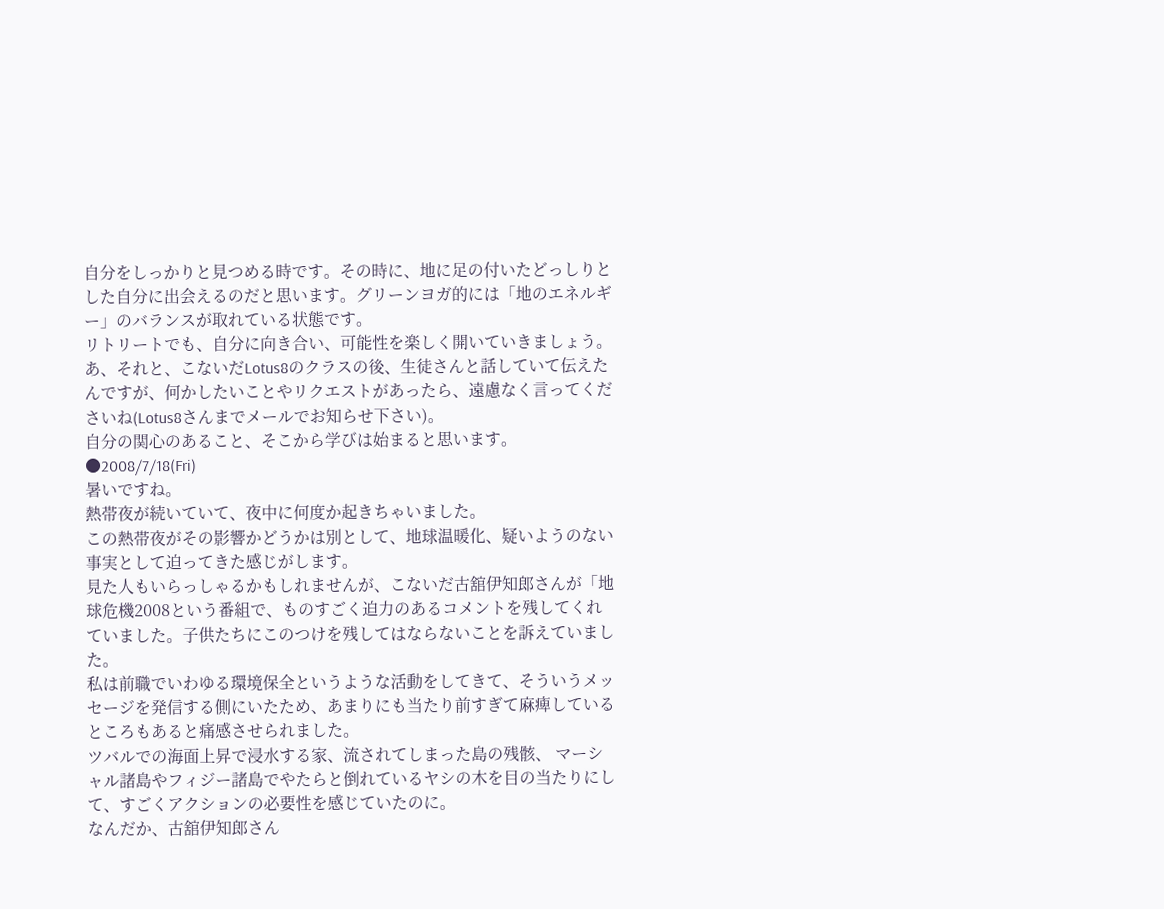自分をしっかりと見つめる時です。その時に、地に足の付いたどっしりとした自分に出会えるのだと思います。グリーンヨガ的には「地のエネルギー」のバランスが取れている状態です。
リトリートでも、自分に向き合い、可能性を楽しく開いていきましょう。
あ、それと、こないだLotus8のクラスの後、生徒さんと話していて伝えたんですが、何かしたいことやリクエストがあったら、遠慮なく言ってくださいね(Lotus8さんまでメールでお知らせ下さい)。
自分の関心のあること、そこから学びは始まると思います。
●2008/7/18(Fri)
暑いですね。
熱帯夜が続いていて、夜中に何度か起きちゃいました。
この熱帯夜がその影響かどうかは別として、地球温暖化、疑いようのない事実として迫ってきた感じがします。
見た人もいらっしゃるかもしれませんが、こないだ古舘伊知郎さんが「地球危機2008という番組で、ものすごく迫力のあるコメントを残してくれていました。子供たちにこのつけを残してはならないことを訴えていました。
私は前職でいわゆる環境保全というような活動をしてきて、そういうメッセージを発信する側にいたため、あまりにも当たり前すぎて麻痺しているところもあると痛感させられました。
ツバルでの海面上昇で浸水する家、流されてしまった島の残骸、 マーシャル諸島やフィジー諸島でやたらと倒れているヤシの木を目の当たりにして、すごくアクションの必要性を感じていたのに。
なんだか、古舘伊知郎さん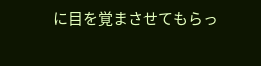に目を覚まさせてもらっ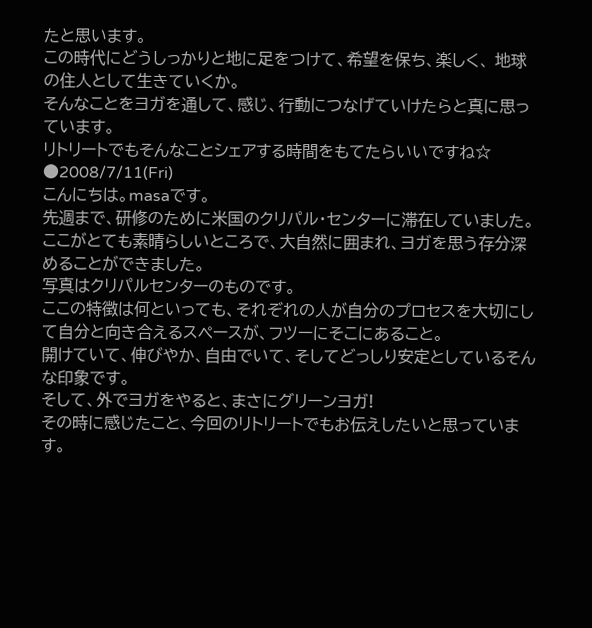たと思います。
この時代にどうしっかりと地に足をつけて、希望を保ち、楽しく、 地球の住人として生きていくか。
そんなことをヨガを通して、感じ、行動につなげていけたらと真に思っています。
リトリートでもそんなことシェアする時間をもてたらいいですね☆
●2008/7/11(Fri)
こんにちは。masaです。
先週まで、研修のために米国のクリパル・センターに滞在していました。
ここがとても素晴らしいところで、大自然に囲まれ、ヨガを思う存分深めることができました。
写真はクリパルセンターのものです。
ここの特徴は何といっても、それぞれの人が自分のプロセスを大切にして自分と向き合えるスペースが、フツーにそこにあること。
開けていて、伸びやか、自由でいて、そしてどっしり安定としているそんな印象です。
そして、外でヨガをやると、まさにグリーンヨガ!
その時に感じたこと、今回のリトリートでもお伝えしたいと思っています。